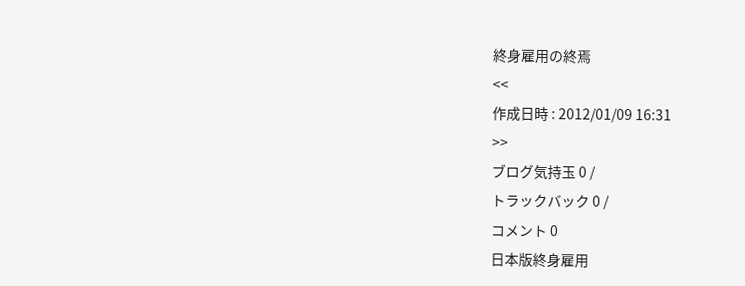終身雇用の終焉
<<
作成日時 : 2012/01/09 16:31
>>
ブログ気持玉 0 /
トラックバック 0 /
コメント 0
日本版終身雇用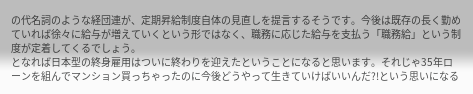の代名詞のような経団連が、定期昇給制度自体の見直しを提言するそうです。今後は既存の長く勤めていれば徐々に給与が増えていくという形ではなく、職務に応じた給与を支払う「職務給」という制度が定着してくるでしょう。
となれば日本型の終身雇用はついに終わりを迎えたということになると思います。それじゃ35年ローンを組んでマンション買っちゃったのに今後どうやって生きていけばいいんだ?!という思いになる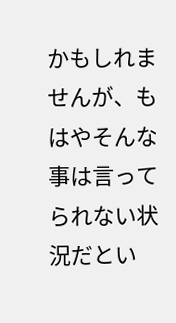かもしれませんが、もはやそんな事は言ってられない状況だとい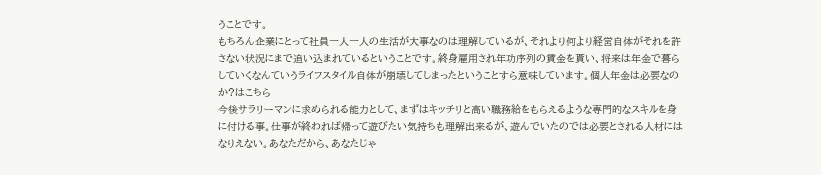うことです。
もちろん企業にとって社員一人一人の生活が大事なのは理解しているが、それより何より経営自体がそれを許さない状況にまで追い込まれているということです。終身雇用され年功序列の賃金を貰い、将来は年金で暮らしていくなんていうライフスタイル自体が崩壊してしまったということすら意味しています。個人年金は必要なのか?はこちら
今後サラリーマンに求められる能力として、まずはキッチリと高い職務給をもらえるような専門的なスキルを身に付ける事。仕事が終われば帰って遊びたい気持ちも理解出来るが、遊んでいたのでは必要とされる人材にはなりえない。あなただから、あなたじゃ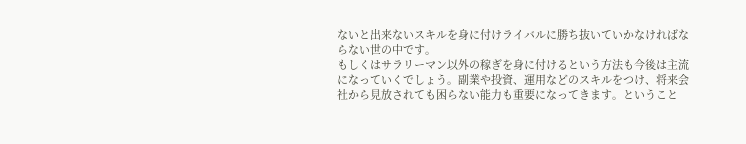ないと出来ないスキルを身に付けライバルに勝ち抜いていかなければならない世の中です。
もしくはサラリーマン以外の稼ぎを身に付けるという方法も今後は主流になっていくでしょう。副業や投資、運用などのスキルをつけ、将来会社から見放されても困らない能力も重要になってきます。ということ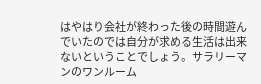はやはり会社が終わった後の時間遊んでいたのでは自分が求める生活は出来ないということでしょう。サラリーマンのワンルーム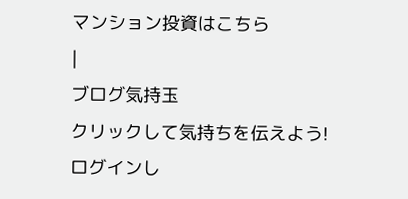マンション投資はこちら
|
ブログ気持玉
クリックして気持ちを伝えよう!
ログインし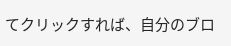てクリックすれば、自分のブロ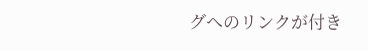グへのリンクが付き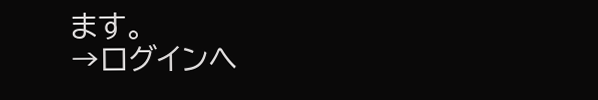ます。
→ログインへ